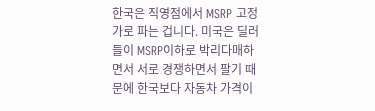한국은 직영점에서 MSRP 고정가로 파는 겁니다. 미국은 딜러들이 MSRP이하로 박리다매하면서 서로 경쟁하면서 팔기 때문에 한국보다 자동차 가격이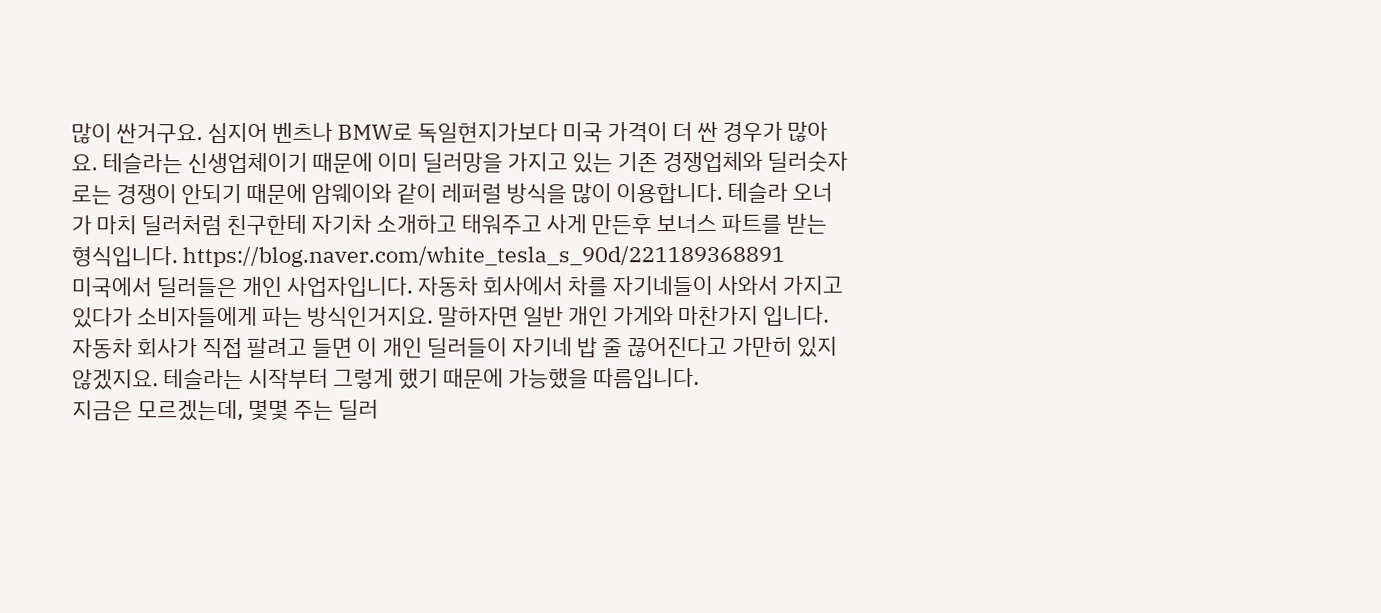많이 싼거구요. 심지어 벤츠나 BMW로 독일현지가보다 미국 가격이 더 싼 경우가 많아요. 테슬라는 신생업체이기 때문에 이미 딜러망을 가지고 있는 기존 경쟁업체와 딜러숫자로는 경쟁이 안되기 때문에 암웨이와 같이 레퍼럴 방식을 많이 이용합니다. 테슬라 오너가 마치 딜러처럼 친구한테 자기차 소개하고 태워주고 사게 만든후 보너스 파트를 받는 형식입니다. https://blog.naver.com/white_tesla_s_90d/221189368891
미국에서 딜러들은 개인 사업자입니다. 자동차 회사에서 차를 자기네들이 사와서 가지고 있다가 소비자들에게 파는 방식인거지요. 말하자면 일반 개인 가게와 마찬가지 입니다. 자동차 회사가 직접 팔려고 들면 이 개인 딜러들이 자기네 밥 줄 끊어진다고 가만히 있지 않겠지요. 테슬라는 시작부터 그렇게 했기 때문에 가능했을 따름입니다.
지금은 모르겠는데, 몇몇 주는 딜러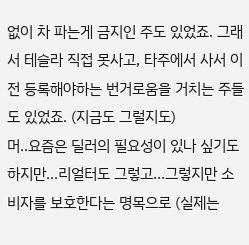없이 차 파는게 금지인 주도 있었죠. 그래서 테슬라 직접 못사고, 타주에서 사서 이전 등록해야하는 번거로움을 거치는 주들도 있었죠. (지금도 그럴지도)
머..요즘은 딜러의 필요성이 있나 싶기도 하지만…리얼터도 그렇고…그렇지만 소비자를 보호한다는 명목으로 (실제는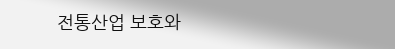전통산업 보호와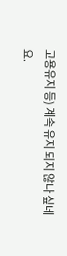고용유지 등) 계속 유지 되지 않나 싶네요.